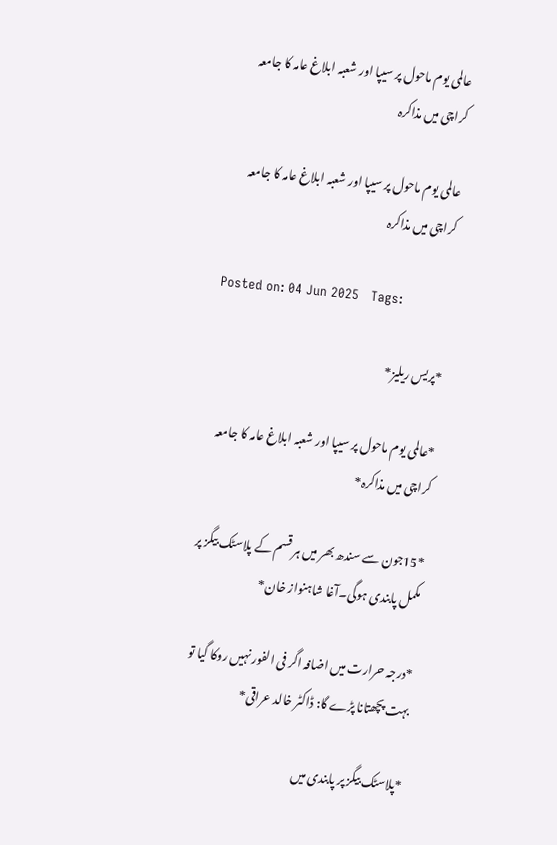عالمی یوم ماحول پر سیپا اور شعبہ ابلاغ عامہ کا جامعہ کراچی میں مذاکرہ

عالمی یوم ماحول پر سیپا اور شعبہ ابلاغ عامہ کا جامعہ کراچی میں مذاکرہ

Posted on: 04 Jun 2025   Tags:

*پریس ریلیز*

*عالمی یوم ماحول پر سیپا اور شعبہ ابلاغ عامہ کا جامعہ کراچی میں مذاکرہ*

*15جون سے سندھ بھر میں ہر قسم کے پلاسٹک بیگز پر مکمل پابندی ہوگی۔آغا شاہنواز خان*

*درجہ حرارت میں اضافہ اگر فی الفور نہیں روکا گیا تو بہت پچھتانا پڑے گا: ڈاکٹر خالد عراقی*

*پلاسٹک بیگز پر پابندی میں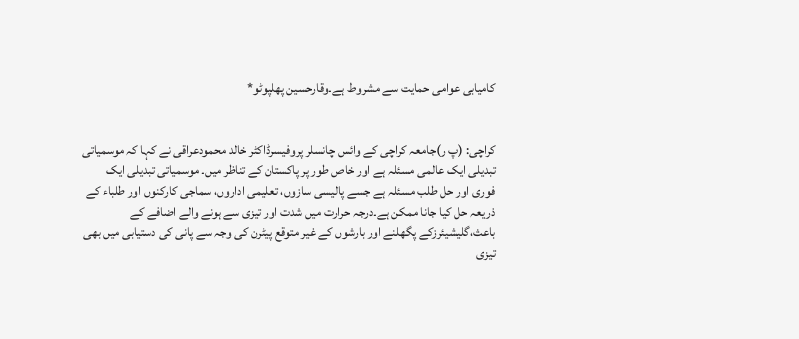کامیابی عوامی حمایت سے مشروط ہے۔وقارحسین پھلپوٹو*


کراچی: (پ ر)جامعہ کراچی کے وائس چانسلر پروفیسرڈاکٹر خالد محمودعراقی نے کہا کہ موسمیاتی تبدیلی ایک عالمی مسئلہ ہے اور خاص طور پر پاکستان کے تناظر میں۔ موسمیاتی تبدیلی ایک فوری اور حل طلب مسئلہ ہے جسے پالیسی سازوں، تعلیمی اداروں، سماجی کارکنوں اور طلباء کے ذریعہ حل کیا جانا ممکن ہے۔درجہ حرارت میں شدت اور تیزی سے ہونے والے اضافے کے باعث،گلیشیئرزکے پگھلنے اور بارشوں کے غیر متوقع پیٹرن کی وجہ سے پانی کی دستیابی میں بھی تیزی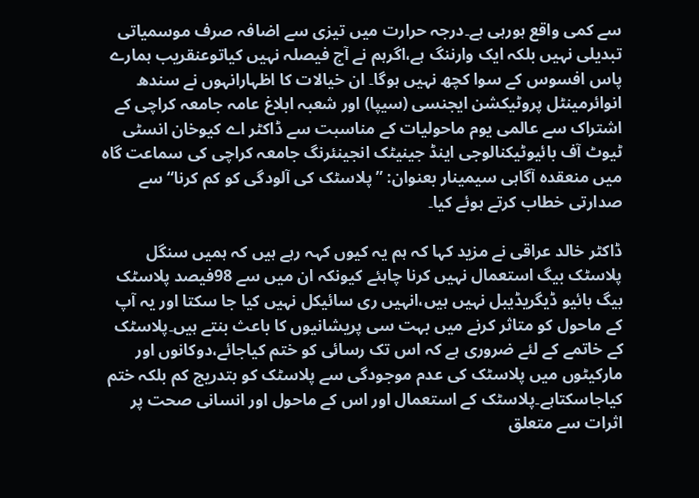سے کمی واقع ہورہی ہے۔درجہ حرارت میں تیزی سے اضافہ صرف موسمیاتی تبدیلی نہیں بلکہ ایک وارننگ ہے،اگرہم نے آج فیصلہ نہیں کیاتوعنقریب ہمارے پاس افسوس کے سوا کچھ نہیں ہوگا۔ ان خیالات کا اظہارانہوں نے سندھ انوائرمینٹل پروٹیکشن ایجنسی (سیپا) اور شعبہ ابلاغ عامہ جامعہ کراچی کے اشتراک سے عالمی یوم ماحولیات کے مناسبت سے ڈاکٹر اے کیوخان انسٹی ٹیوٹ آف بائیوٹیکنالوجی اینڈ جینیٹک انجینئرنگ جامعہ کراچی کی سماعت گاہ میں منعقدہ آگاہی سیمینار بعنوان: ”پلاسٹک کی آلودگی کو کم کرنا“ سے صدارتی خطاب کرتے ہوئے کیا۔

ڈاکٹر خالد عراقی نے مزید کہا کہ ہم یہ کیوں کہہ رہے ہیں کہ ہمیں سنگل پلاسٹک بیگ استعمال نہیں کرنا چاہئے کیونکہ ان میں سے 98فیصد پلاسٹک بیگ بائیو ڈیگریڈیبل نہیں ہیں،انہیں ری سائیکل نہیں کیا جا سکتا اور یہ آپ کے ماحول کو متاثر کرنے میں بہت سی پریشانیوں کا باعث بنتے ہیں۔پلاسٹک کے خاتمے کے لئے ضروری ہے کہ اس تک رسائی کو ختم کیاجائے،دوکانوں اور مارکیٹوں میں پلاسٹک کی عدم موجودگی سے پلاسٹک کو بتدریج کم بلکہ ختم کیاجاسکتاہے۔پلاسٹک کے استعمال اور اس کے ماحول اور انسانی صحت پر اثرات سے متعلق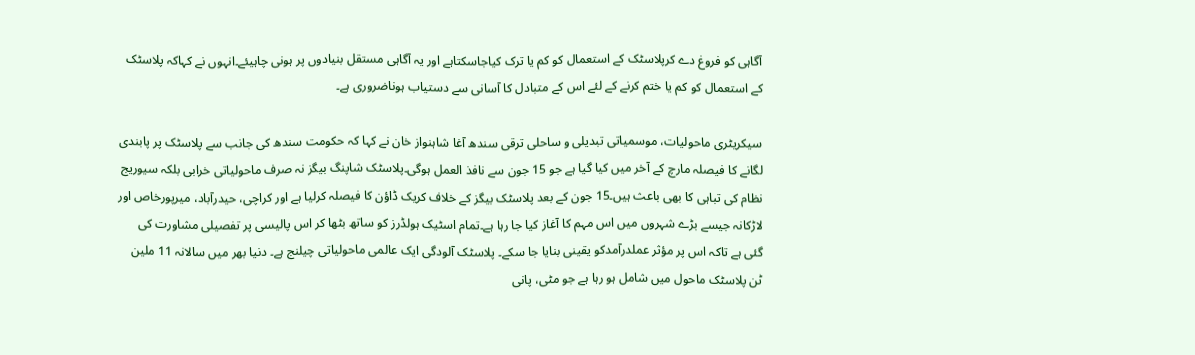آگاہی کو فروغ دے کرپلاسٹک کے استعمال کو کم یا ترک کیاجاسکتاہے اور یہ آگاہی مستقل بنیادوں پر ہونی چاہیئے۔انہوں نے کہاکہ پلاسٹک کے استعمال کو کم یا ختم کرنے کے لئے اس کے متبادل کا آسانی سے دستیاب ہوناضروری ہے۔

سیکریٹری ماحولیات، موسمیاتی تبدیلی و ساحلی ترقی سندھ آغا شاہنواز خان نے کہا کہ حکومت سندھ کی جانب سے پلاسٹک پر پابندی لگانے کا فیصلہ مارچ کے آخر میں کیا گیا ہے جو 15 جون سے نافذ العمل ہوگی۔پلاسٹک شاپنگ بیگز نہ صرف ماحولیاتی خرابی بلکہ سیوریج نظام کی تباہی کا بھی باعث ہیں۔15 جون کے بعد پلاسٹک بیگز کے خلاف کریک ڈاؤن کا فیصلہ کرلیا ہے اور کراچی، حیدرآباد، میرپورخاص اور لاڑکانہ جیسے بڑے شہروں میں اس مہم کا آغاز کیا جا رہا ہے۔تمام اسٹیک ہولڈرز کو ساتھ بٹھا کر اس پالیسی پر تفصیلی مشاورت کی گئی ہے تاکہ اس پر مؤثر عملدرآمدکو یقینی بنایا جا سکے۔ پلاسٹک آلودگی ایک عالمی ماحولیاتی چیلنج ہے۔ دنیا بھر میں سالانہ 11 ملین ٹن پلاسٹک ماحول میں شامل ہو رہا ہے جو مٹی، پانی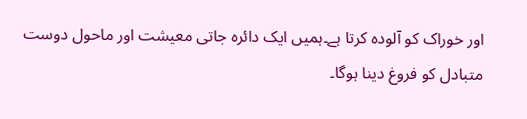اور خوراک کو آلودہ کرتا ہے۔ہمیں ایک دائرہ جاتی معیشت اور ماحول دوست متبادل کو فروغ دینا ہوگا۔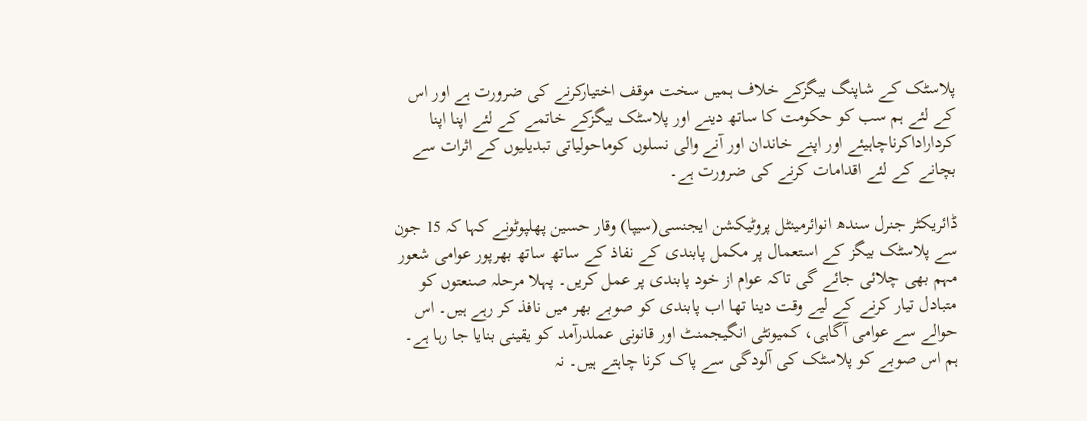پلاسٹک کے شاپنگ بیگزکے خلاف ہمیں سخت موقف اختیارکرنے کی ضرورت ہے اور اس کے لئے ہم سب کو حکومت کا ساتھ دینے اور پلاسٹک بیگزکے خاتمے کے لئے اپنا اپنا کرداراداکرناچاہیئے اور اپنے خاندان اور آنے والی نسلوں کوماحولیاتی تبدیلیوں کے اثرات سے بچانے کے لئے اقدامات کرنے کی ضرورت ہے۔

ڈائریکٹر جنرل سندھ انوائرمینٹل پروٹیکشن ایجنسی(سیپا) وقار حسین پھلپوٹونے کہا کہ 15 جون سے پلاسٹک بیگز کے استعمال پر مکمل پابندی کے نفاذ کے ساتھ ساتھ بھرپور عوامی شعور مہم بھی چلائی جائے گی تاکہ عوام از خود پابندی پر عمل کریں۔ پہلا مرحلہ صنعتوں کو متبادل تیار کرنے کے لیے وقت دینا تھا اب پابندی کو صوبے بھر میں نافذ کر رہے ہیں۔ اس حوالے سے عوامی آگاہی، کمیونٹی انگیجمنٹ اور قانونی عملدرآمد کو یقینی بنایا جا رہا ہے۔ ہم اس صوبے کو پلاسٹک کی آلودگی سے پاک کرنا چاہتے ہیں۔ نہ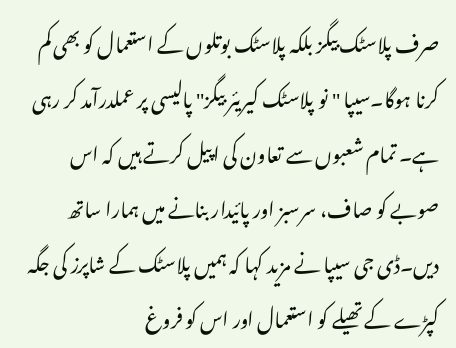صرف پلاسٹک بیگز بلکہ پلاسٹک بوتلوں کے استعمال کو بھی کم کرنا ہوگا۔سیپا ''نو پلاسٹک کیریئر بیگز'' پالیسی پر عملدرآمد کر رہی ہے۔ تمام شعبوں سے تعاون کی اپیل کرتے ہیں کہ اس صوبے کو صاف، سرسبز اور پائیدار بنانے میں ہمارا ساتھ دیں۔ڈی جی سیپا نے مزید کہا کہ ہمیں پلاسٹک کے شاپرز کی جگہ کپڑے کے تھیلے کو استعمال اور اس کو فروغ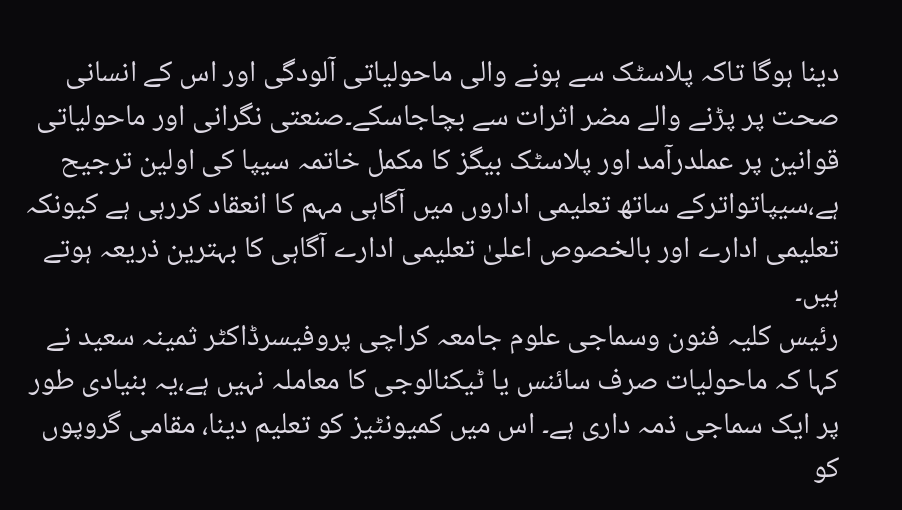دینا ہوگا تاکہ پلاسٹک سے ہونے والی ماحولیاتی آلودگی اور اس کے انسانی صحت پر پڑنے والے مضر اثرات سے بچاجاسکے۔صنعتی نگرانی اور ماحولیاتی قوانین پر عملدرآمد اور پلاسٹک بیگز کا مکمل خاتمہ سیپا کی اولین ترجیح ہے،سیپاتواترکے ساتھ تعلیمی اداروں میں آگاہی مہم کا انعقاد کررہی ہے کیونکہ تعلیمی ادارے اور بالخصوص اعلیٰ تعلیمی ادارے آگاہی کا بہترین ذریعہ ہوتے ہیں۔
رئیس کلیہ فنون وسماجی علوم جامعہ کراچی پروفیسرڈاکٹر ثمینہ سعید نے کہا کہ ماحولیات صرف سائنس یا ٹیکنالوجی کا معاملہ نہیں ہے،یہ بنیادی طور پر ایک سماجی ذمہ داری ہے۔ اس میں کمیونٹیز کو تعلیم دینا، مقامی گروپوں کو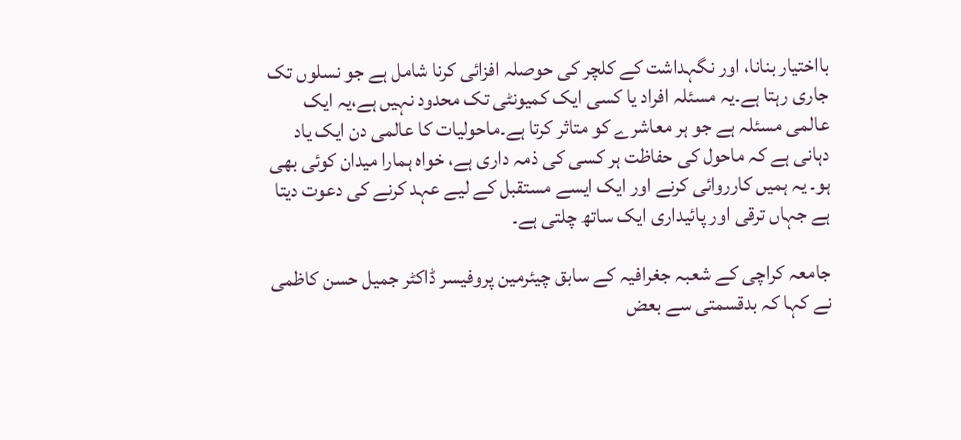بااختیار بنانا، اور نگہداشت کے کلچر کی حوصلہ افزائی کرنا شامل ہے جو نسلوں تک جاری رہتا ہے۔یہ مسئلہ افراد یا کسی ایک کمیونٹی تک محدود نہیں ہے،یہ ایک عالمی مسئلہ ہے جو ہر معاشرے کو متاثر کرتا ہے۔ماحولیات کا عالمی دن ایک یاد دہانی ہے کہ ماحول کی حفاظت ہر کسی کی ذمہ داری ہے، خواہ ہمارا میدان کوئی بھی ہو۔ یہ ہمیں کارروائی کرنے اور ایک ایسے مستقبل کے لیے عہد کرنے کی دعوت دیتا ہے جہاں ترقی اور پائیداری ایک ساتھ چلتی ہے۔

جامعہ کراچی کے شعبہ جغرافیہ کے سابق چیئرمین پروفیسر ڈاکٹر جمیل حسن کاظمی نے کہا کہ بدقسمتی سے بعض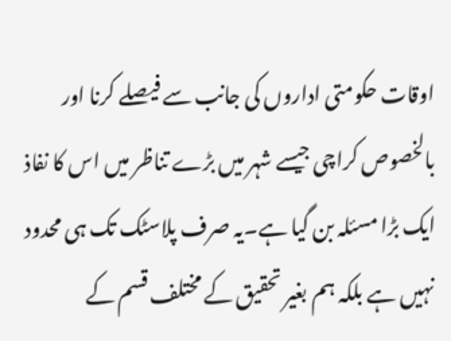اوقات حکومتی اداروں کی جانب سے فیصلے کرنا اور بالخصوص کراچی جیسے شہر میں بڑے تناظر میں اس کا نفاذ ایک بڑا مسئلہ بن گیا ہے۔یہ صرف پلاسٹک تک ہی محدود نہیں ہے بلکہ ہم بغیر تحقیق کے مختلف قسم کے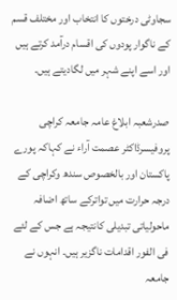سجاوٹی درختوں کا انتخاب اور مختلف قسم کے ناگوار پودوں کی اقسام درآمد کرتے ہیں اور اسے اپنے شہر میں لگادیتے ہیں۔

صدرشعبہ ابلاغ عامہ جامعہ کراچی پروفیسرڈاکٹر عصمت آراء نے کہاکہ پورے پاکستان اور بالخصوص سندھ وکراچی کے درجہ حرارت میں تواترکے ساتھ اضافہ ماحولیاتی تبدیلی کانتیجہ ہے جس کے لئے فی الفور اقدامات ناگزیر ہیں۔ انہوں نے جامعہ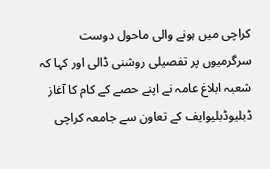کراچی میں ہونے والی ماحول دوست سرگرمیوں پر تفصیلی روشنی ڈالی اور کہا کہ شعبہ ابلاغ عامہ نے اپنے حصے کے کام کا آغاز ڈبلیوڈبلیوایف کے تعاون سے جامعہ کراچی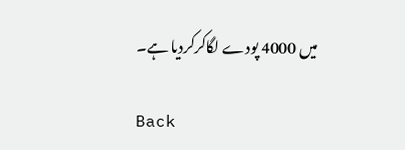میں 4000 پودے لگاکرکردیا ہے۔

Back